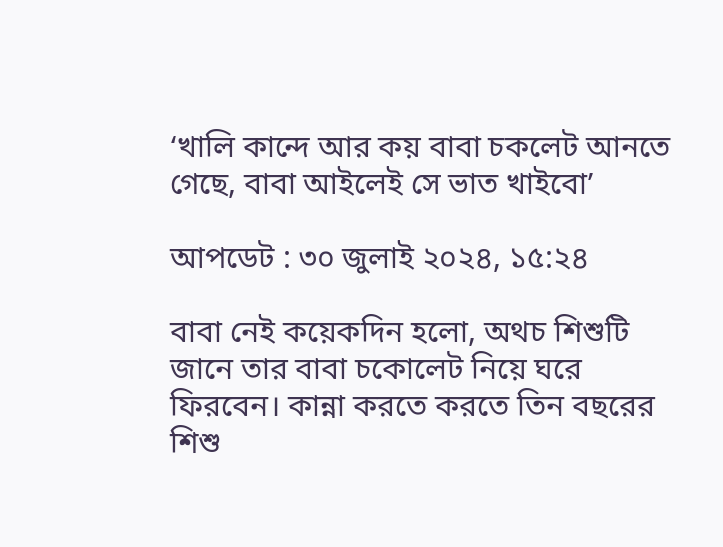‘খালি কান্দে আর কয় বাবা চকলেট আনতে গেছে, বাবা আইলেই সে ভাত খাইবো’

আপডেট : ৩০ জুলাই ২০২৪, ১৫:২৪

বাবা নেই কয়েকদিন হলো, অথচ শিশুটি জানে তার বাবা চকোলেট নিয়ে ঘরে ফিরবেন। কান্না করতে করতে তিন বছরের শিশু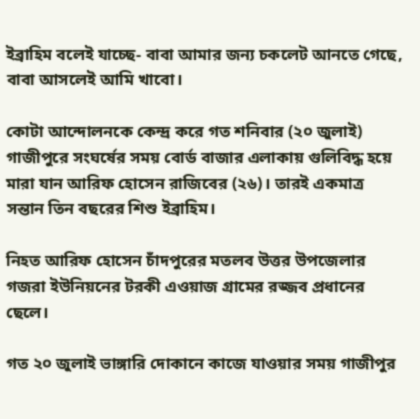ইব্রাহিম বলেই যাচ্ছে- বাবা আমার জন্য চকলেট আনতে গেছে, বাবা আসলেই আমি খাবো।

কোটা আন্দোলনকে কেন্দ্র করে গত শনিবার (২০ জুলাই) গাজীপুরে সংঘর্ষের সময় বোর্ড বাজার এলাকায় গুলিবিদ্ধ হয়ে মারা যান আরিফ হোসেন রাজিবের (২৬)। তারই একমাত্র সন্তান তিন বছরের শিশু ইব্রাহিম।

নিহত আরিফ হোসেন চাঁদপুরের মতলব উত্তর উপজেলার গজরা ইউনিয়নের টরকী এওয়াজ গ্রামের রজ্জব প্রধানের ছেলে।

গত ২০ জুলাই ভাঙ্গারি দোকানে কাজে যাওয়ার সময় গাজীপুর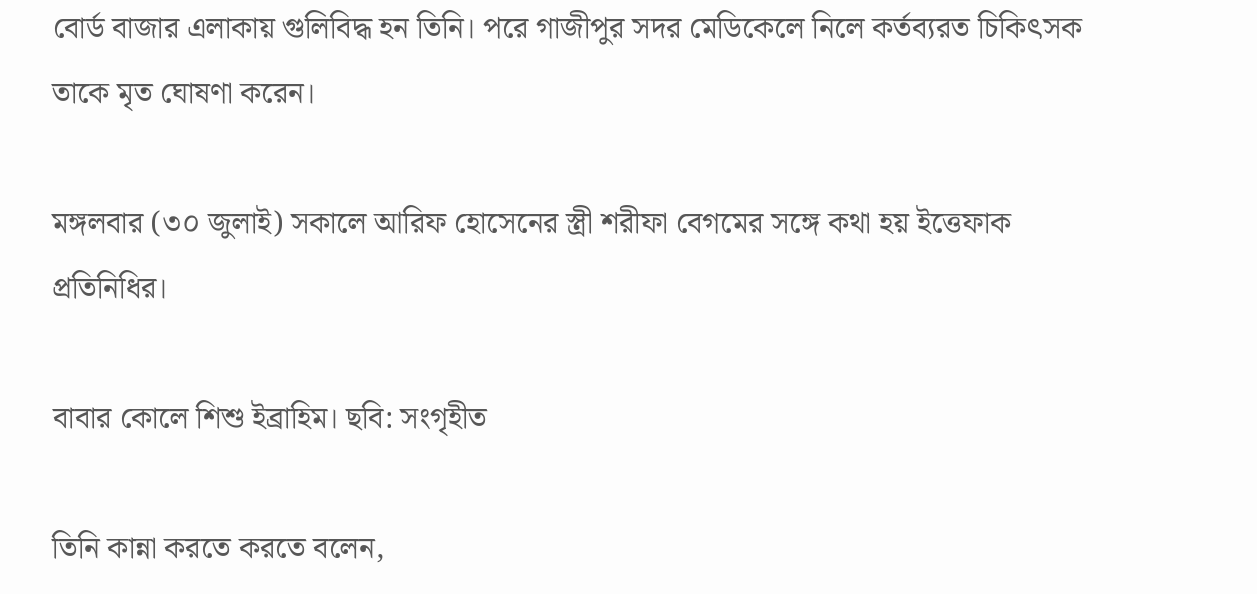বোর্ড বাজার এলাকায় গুলিবিদ্ধ হন তিনি। পরে গাজীপুর সদর মেডিকেলে নিলে কর্তব্যরত চিকিৎসক তাকে মৃত ঘোষণা করেন।

মঙ্গলবার (৩০ জুলাই) সকালে আরিফ হোসেনের স্ত্রী শরীফা বেগমের সঙ্গে কথা হয় ইত্তেফাক প্রতিনিধির।

বাবার কোলে শিশু ইব্রাহিম। ছবি: সংগৃহীত

তিনি কান্না করতে করতে বলেন,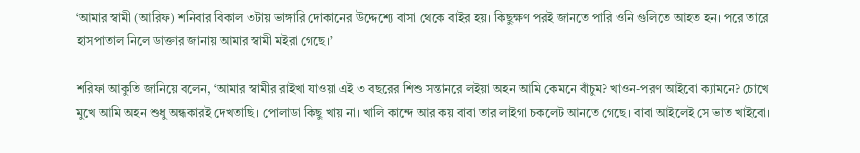‘আমার স্বামী (আরিফ) শনিবার বিকাল ৩টায় ভাঙ্গারি দোকানের উদ্দেশ্যে বাসা থেকে বাইর হয়। কিছুক্ষণ পরই জানতে পারি ওনি গুলিতে আহত হন। পরে তারে হাসপাতাল নিলে ডাক্তার জানায় আমার স্বামী মইরা গেছে।’

শরিফা আকুতি জানিয়ে বলেন, ‘আমার স্বামীর রাইখা যাওয়া এই ৩ বছরের শিশু সন্তানরে লইয়া অহন আমি কেমনে বাঁচুম? খাওন-পরণ আইবো ক্যামনে? চোখে মুখে আমি অহন শুধু অন্ধকারই দেখতাছি। পোলাডা কিছু খায় না। খালি কান্দে আর কয় বাবা তার লাইগা চকলেট আনতে গেছে। বাবা আইলেই সে ভাত খাইবো।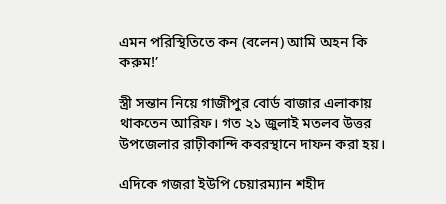এমন পরিস্থিতিতে কন (বলেন) আমি অহন কি করুম!’

স্ত্রী সন্তান নিয়ে গাজীপুর বোর্ড বাজার এলাকায় থাকতেন আরিফ। গত ২১ জুলাই মতলব উত্তর উপজেলার রাঢ়ীকান্দি কবরস্থানে দাফন করা হয়।

এদিকে গজরা ইউপি চেয়ারম্যান শহীদ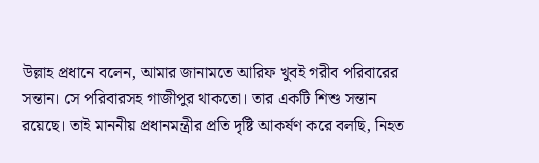উল্লাহ প্রধানে বলেন, আমার জানামতে আরিফ খুবই গরীব পরিবারের সন্তান। সে পরিবারসহ গাজীপুর থাকতো। তার একটি শিশু সন্তান রয়েছে। তাই মাননীয় প্রধানমন্ত্রীর প্রতি দৃষ্টি আকর্ষণ করে বলছি, নিহত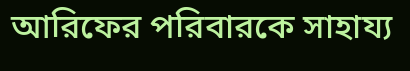আরিফের পরিবারকে সাহায্য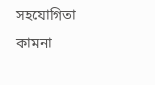সহযোগিতা কামনা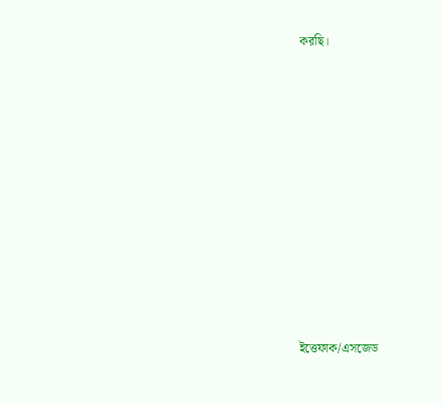করছি।











ইত্তেফাক/এসজেড